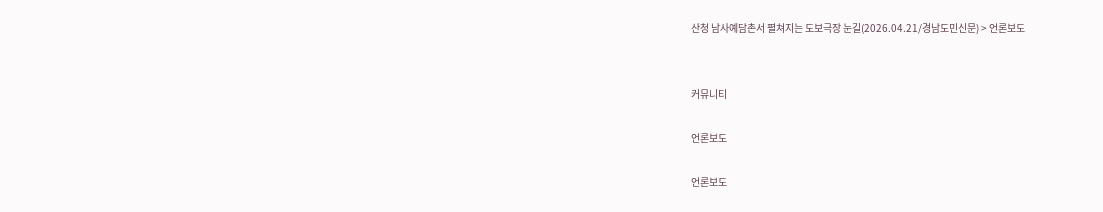산청 남사예담촌서 펼쳐지는 도보극장 눈길(2026.04.21/경남도민신문) > 언론보도


커뮤니티

언론보도

언론보도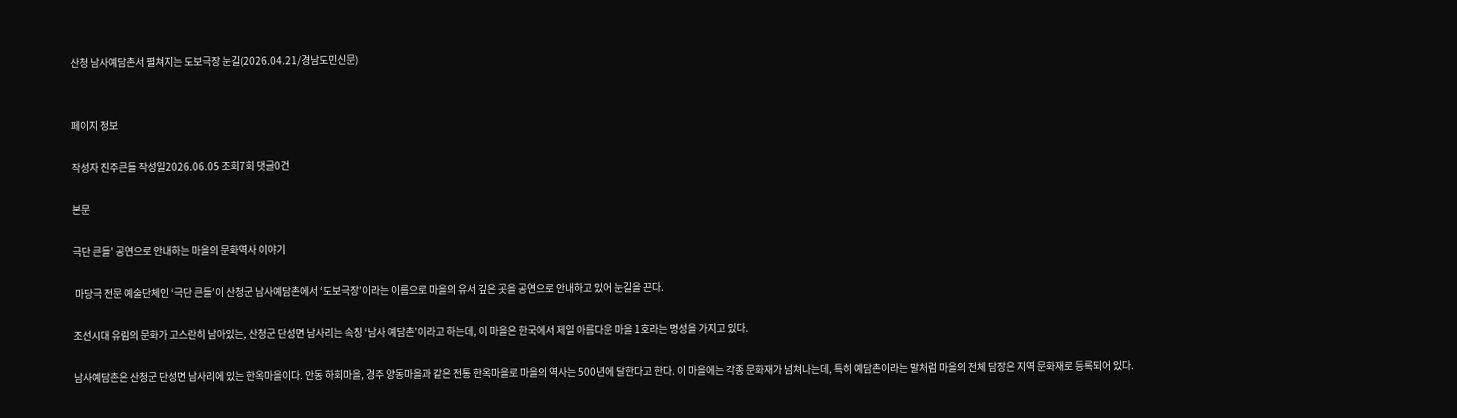산청 남사예담촌서 펼쳐지는 도보극장 눈길(2026.04.21/경남도민신문)


페이지 정보

작성자 진주큰들 작성일2026.06.05 조회7회 댓글0건

본문

극단 큰들’ 공연으로 안내하는 마을의 문화역사 이야기

 마당극 전문 예술단체인 ‘극단 큰들’이 산청군 남사예담촌에서 ‘도보극장’이라는 이름으로 마을의 유서 깊은 곳을 공연으로 안내하고 있어 눈길을 끈다.

조선시대 유림의 문화가 고스란히 남아있는, 산청군 단성면 남사리는 속칭 ‘남사 예담촌’이라고 하는데, 이 마을은 한국에서 제일 아름다운 마을 1호라는 명성을 가지고 있다.

남사예담촌은 산청군 단성면 남사리에 있는 한옥마을이다. 안동 하회마을, 경주 양동마을과 같은 전통 한옥마을로 마을의 역사는 500년에 달한다고 한다. 이 마을에는 각종 문화재가 넘쳐나는데, 특히 예담촌이라는 말처럼 마을의 전체 담장은 지역 문화재로 등록되어 있다.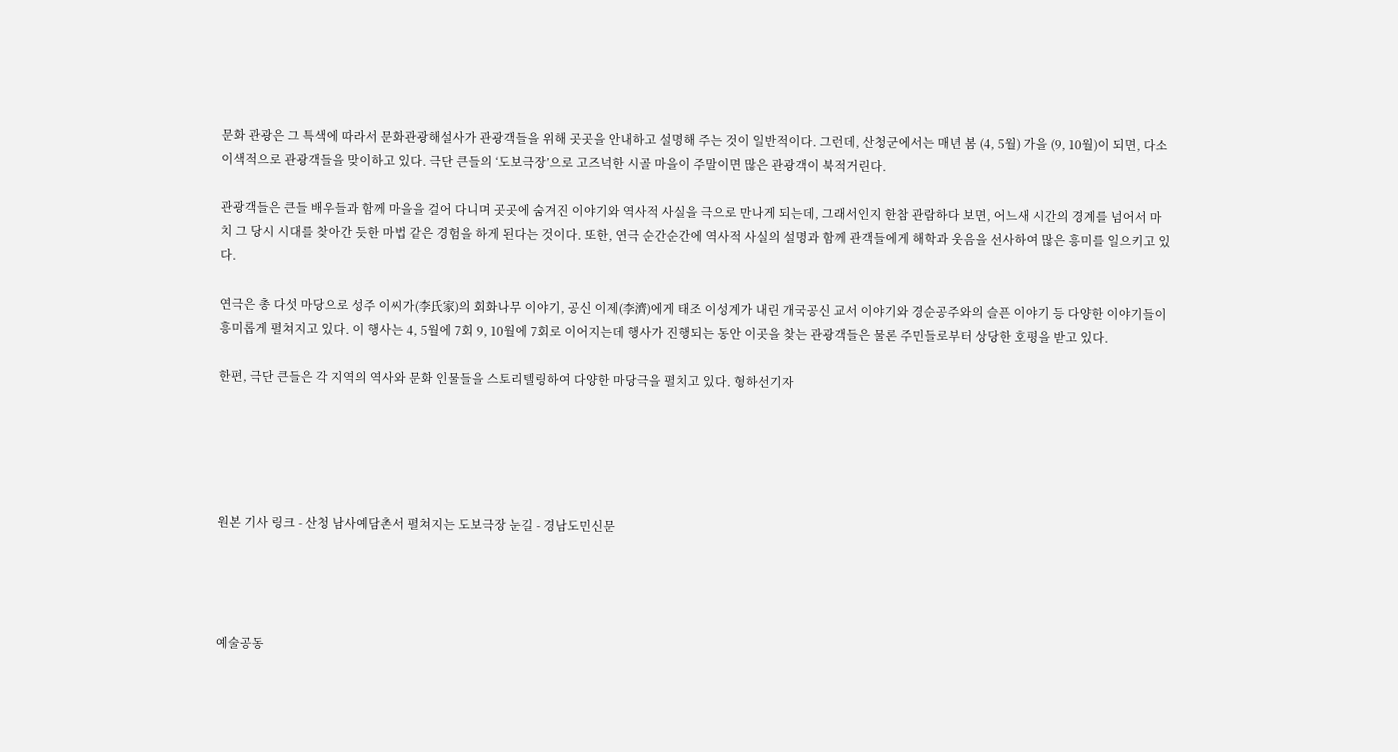문화 관광은 그 특색에 따라서 문화관광해설사가 관광객들을 위해 곳곳을 안내하고 설명해 주는 것이 일반적이다. 그런데, 산청군에서는 매년 봄 (4, 5월) 가을 (9, 10월)이 되면, 다소 이색적으로 관광객들을 맞이하고 있다. 극단 큰들의 ‘도보극장’으로 고즈넉한 시골 마을이 주말이면 많은 관광객이 북적거린다.

관광객들은 큰들 배우들과 함께 마을을 걸어 다니며 곳곳에 숨겨진 이야기와 역사적 사실을 극으로 만나게 되는데, 그래서인지 한참 관람하다 보면, 어느새 시간의 경계를 넘어서 마치 그 당시 시대를 찾아간 듯한 마법 같은 경험을 하게 된다는 것이다. 또한, 연극 순간순간에 역사적 사실의 설명과 함께 관객들에게 해학과 웃음을 선사하여 많은 흥미를 일으키고 있다.

연극은 총 다섯 마당으로 성주 이씨가(李氏家)의 회화나무 이야기, 공신 이제(李濟)에게 태조 이성계가 내린 개국공신 교서 이야기와 경순공주와의 슬픈 이야기 등 다양한 이야기들이 흥미롭게 펼쳐지고 있다. 이 행사는 4, 5월에 7회 9, 10월에 7회로 이어지는데 행사가 진행되는 동안 이곳을 찾는 관광객들은 물론 주민들로부터 상당한 호평을 받고 있다.

한편, 극단 큰들은 각 지역의 역사와 문화 인물들을 스토리텔링하여 다양한 마당극을 펼치고 있다. 형하선기자





원본 기사 링크 - 산청 남사예담촌서 펼쳐지는 도보극장 눈길 - 경남도민신문




예술공동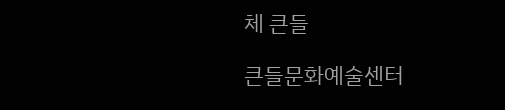체 큰들

큰들문화예술센터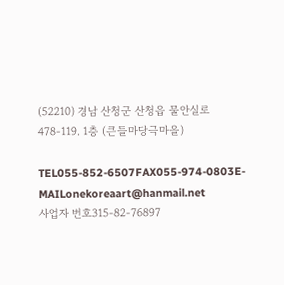(52210) 경남 산청군 산청읍 물안실로 478-119. 1층 (큰들마당극마을)

TEL055-852-6507FAX055-974-0803E-MAILonekoreaart@hanmail.net
사업자 번호315-82-76897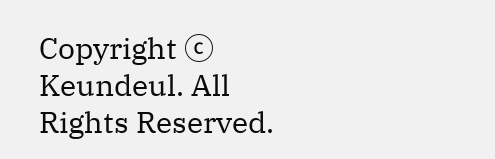Copyright ⓒ Keundeul. All Rights Reserved.